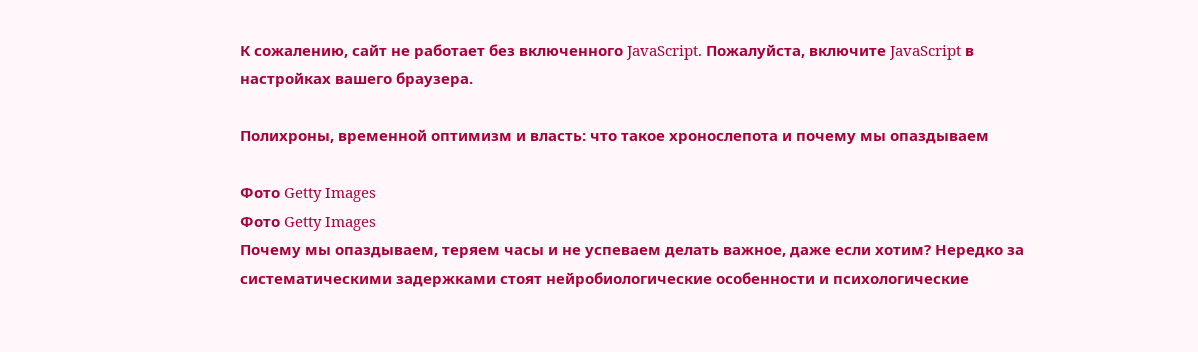К сожалению, сайт не работает без включенного JavaScript. Пожалуйста, включите JavaScript в настройках вашего браузера.

Полихроны, временной оптимизм и власть: что такое хронослепота и почему мы опаздываем

Фото Getty Images
Фото Getty Images
Почему мы опаздываем, теряем часы и не успеваем делать важное, даже если хотим? Нередко за систематическими задержками стоят нейробиологические особенности и психологические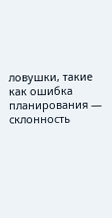ловушки, такие как ошибка планирования — склонность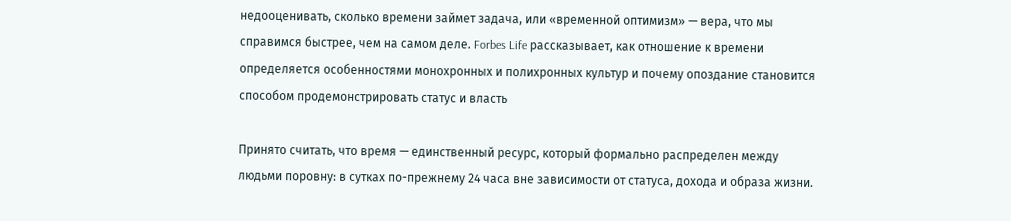недооценивать, сколько времени займет задача, или «временной оптимизм» — вера, что мы справимся быстрее, чем на самом деле. Forbes Life рассказывает, как отношение к времени определяется особенностями монохронных и полихронных культур и почему опоздание становится способом продемонстрировать статус и власть

Принято считать, что время — единственный ресурс, который формально распределен между людьми поровну: в сутках по-прежнему 24 часа вне зависимости от статуса, дохода и образа жизни.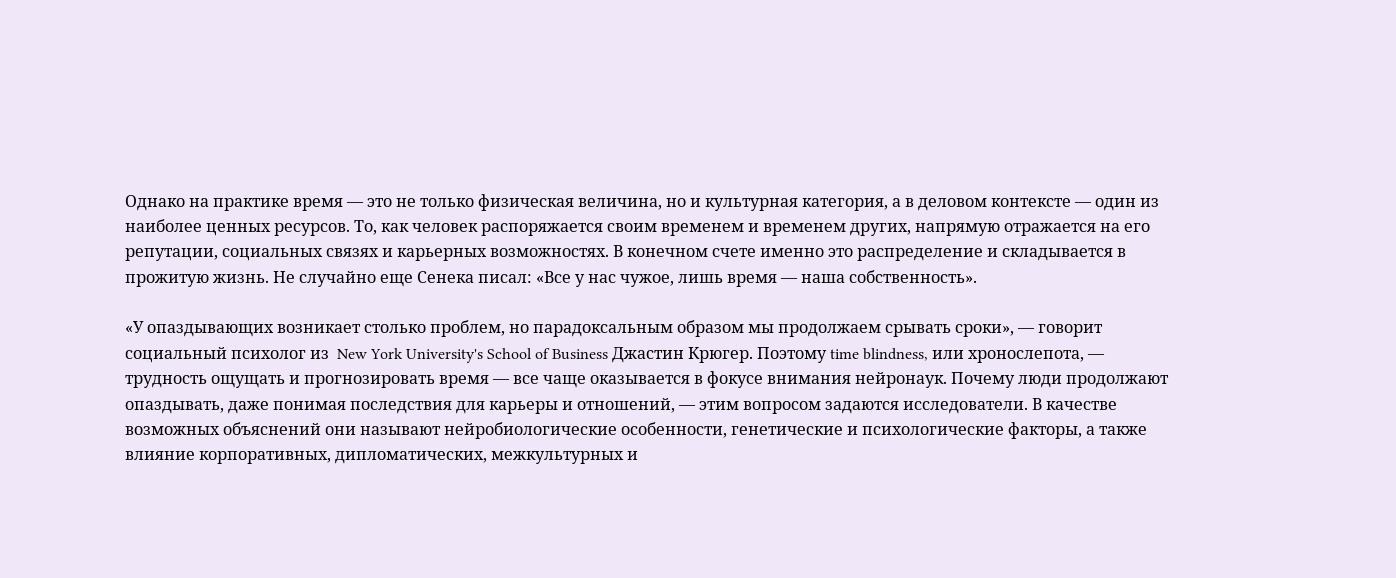Однако на практике время — это не только физическая величина, но и культурная категория, а в деловом контексте — один из наиболее ценных ресурсов. То, как человек распоряжается своим временем и временем других, напрямую отражается на его репутации, социальных связях и карьерных возможностях. В конечном счете именно это распределение и складывается в прожитую жизнь. Не случайно еще Сенека писал: «Все у нас чужое, лишь время — наша собственность».

«У опаздывающих возникает столько проблем, но парадоксальным образом мы продолжаем срывать сроки», — говорит социальный психолог из  New York University's School of Business Джастин Крюгер. Поэтому time blindness, или хронослепота, — трудность ощущать и прогнозировать время — все чаще оказывается в фокусе внимания нейронаук. Почему люди продолжают опаздывать, даже понимая последствия для карьеры и отношений, — этим вопросом задаются исследователи. В качестве возможных объяснений они называют нейробиологические особенности, генетические и психологические факторы, а также влияние корпоративных, дипломатических, межкультурных и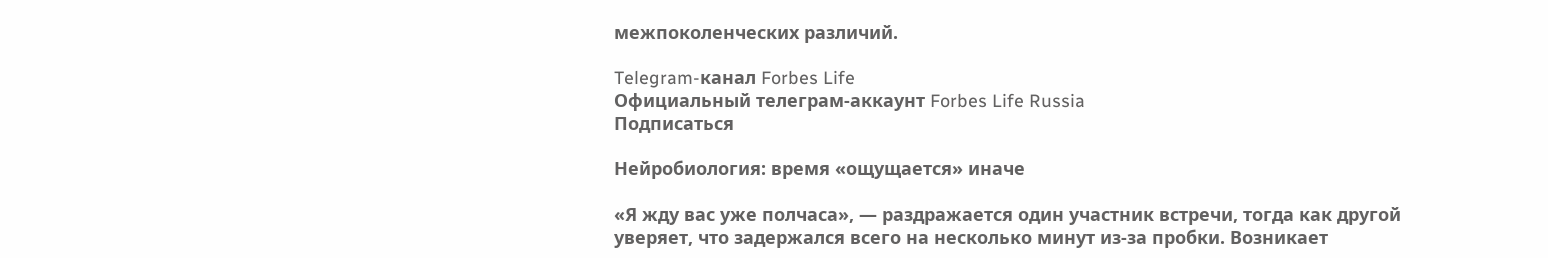межпоколенческих различий.

Telegram-канал Forbes Life
Официальный телеграм-аккаунт Forbes Life Russia
Подписаться

Нейробиология: время «ощущается» иначе

«Я жду вас уже полчаса», — раздражается один участник встречи, тогда как другой уверяет, что задержался всего на несколько минут из-за пробки. Возникает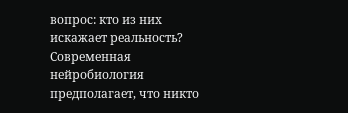вопрос: кто из них искажает реальность? Современная нейробиология предполагает, что никто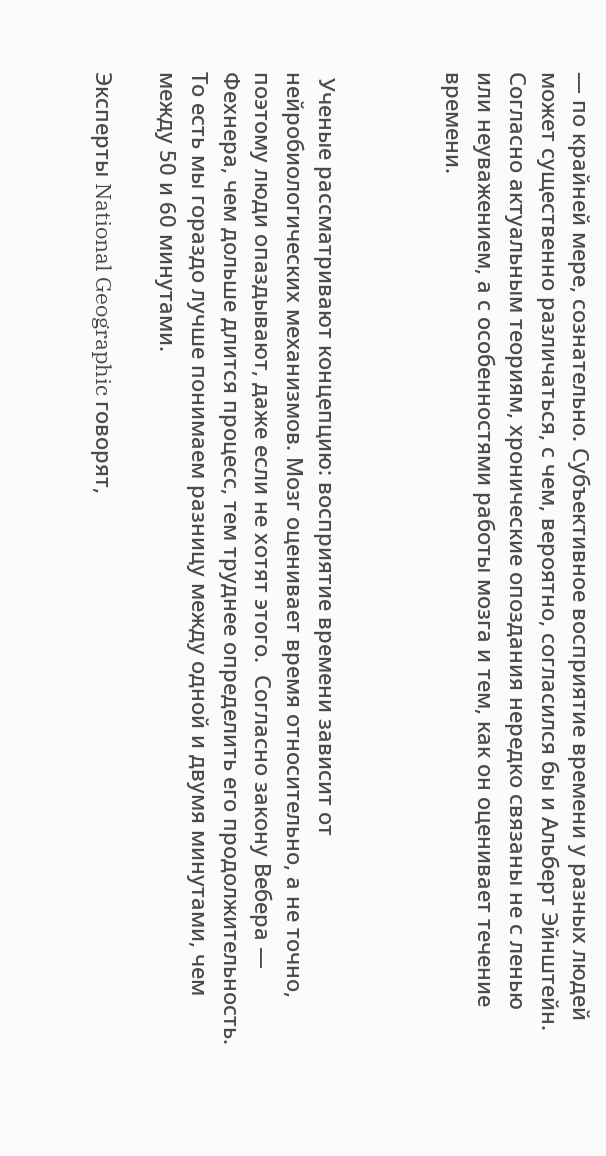— по крайней мере, сознательно. Субъективное восприятие времени у разных людей может существенно различаться, с чем, вероятно, согласился бы и Альберт Эйнштейн. Согласно актуальным теориям, хронические опоздания нередко связаны не с ленью или неуважением, а с особенностями работы мозга и тем, как он оценивает течение времени.



 Ученые рассматривают концепцию: восприятие времени зависит от нейробиологических механизмов. Мозг оценивает время относительно, а не точно, поэтому люди опаздывают, даже если не хотят этого.  Согласно закону Вебера — Фехнера, чем дольше длится процесс, тем труднее определить его продолжительность. То есть мы гораздо лучше понимаем разницу между одной и двумя минутами, чем между 50 и 60 минутами.

Эксперты National Geographic говорят,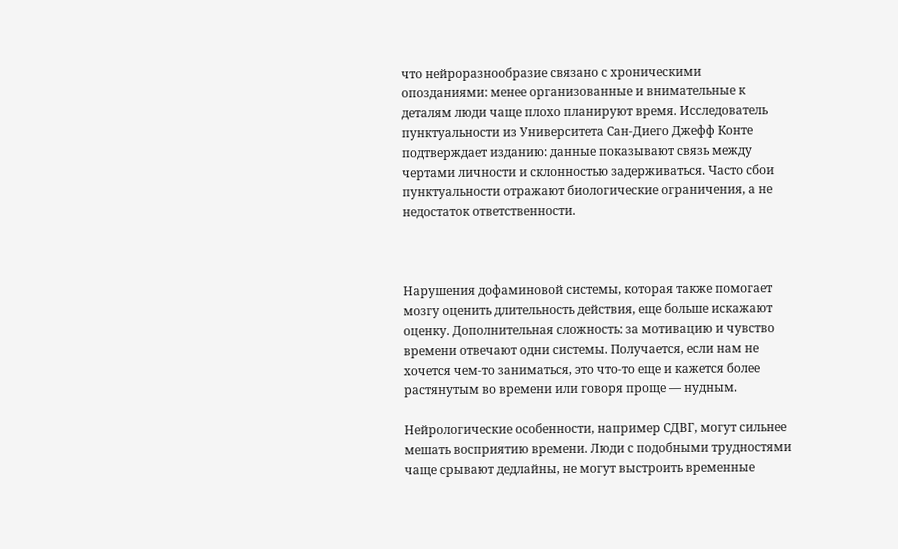что нейроразнообразие связано с хроническими опозданиями: менее организованные и внимательные к деталям люди чаще плохо планируют время. Исследователь пунктуальности из Университета Сан-Диего Джефф Конте подтверждает изданию: данные показывают связь между чертами личности и склонностью задерживаться. Часто сбои пунктуальности отражают биологические ограничения, а не недостаток ответственности.



Нарушения дофаминовой системы, которая также помогает мозгу оценить длительность действия, еще больше искажают оценку. Дополнительная сложность: за мотивацию и чувство времени отвечают одни системы. Получается, если нам не хочется чем-то заниматься, это что-то еще и кажется более растянутым во времени или говоря проще — нудным.

Нейрологические особенности, например СДВГ, могут сильнее мешать восприятию времени. Люди с подобными трудностями чаще срывают дедлайны, не могут выстроить временные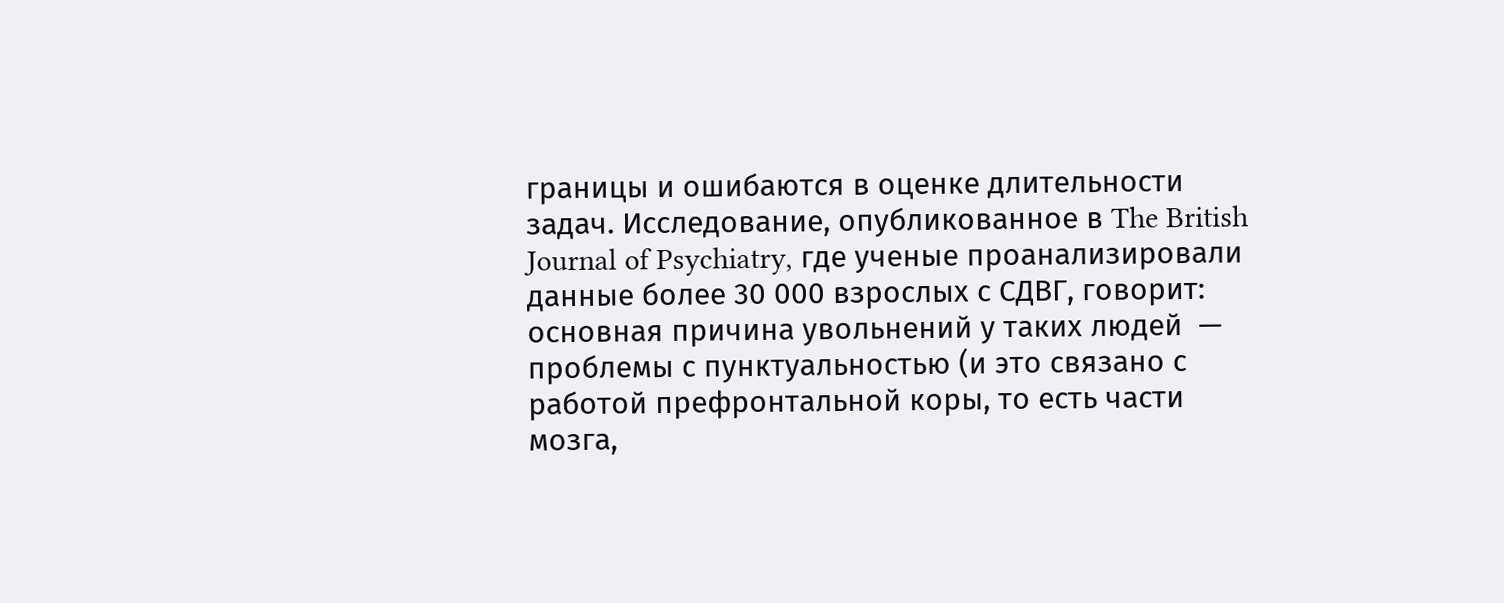границы и ошибаются в оценке длительности задач. Исследование, опубликованное в The British Journal of Psychiatry, где ученые проанализировали данные более 30 000 взрослых с СДВГ, говорит: основная причина увольнений у таких людей  — проблемы с пунктуальностью (и это связано с работой префронтальной коры, то есть части мозга,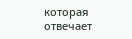которая отвечает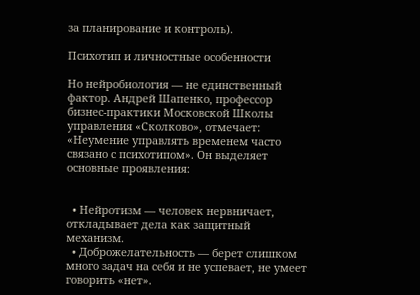за планирование и контроль).

Психотип и личностные особенности

Но нейробиология — не единственный фактор. Андрей Шапенко, профессор бизнес-практики Московской Школы управления «Сколково», отмечает: «Неумение управлять временем часто связано с психотипом». Он выделяет основные проявления:


  • Нейротизм — человек нервничает, откладывает дела как защитный механизм.
  • Доброжелательность — берет слишком много задач на себя и не успевает, не умеет говорить «нет».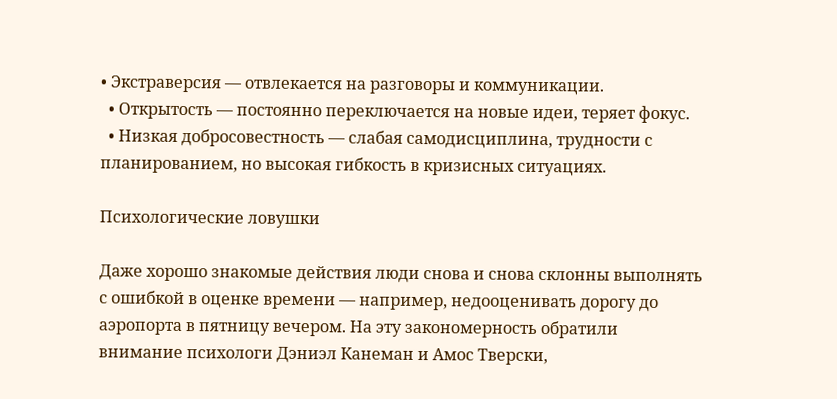• Экстраверсия — отвлекается на разговоры и коммуникации.
  • Открытость — постоянно переключается на новые идеи, теряет фокус.
  • Низкая добросовестность — слабая самодисциплина, трудности с планированием, но высокая гибкость в кризисных ситуациях.

Психологические ловушки

Даже хорошо знакомые действия люди снова и снова склонны выполнять с ошибкой в оценке времени — например, недооценивать дорогу до аэропорта в пятницу вечером. На эту закономерность обратили внимание психологи Дэниэл Канеман и Амос Тверски,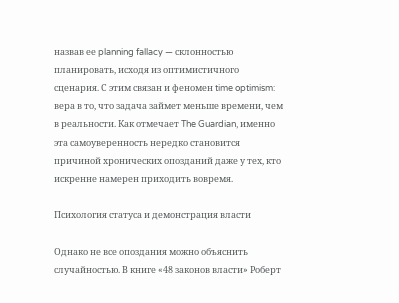назвав ее planning fallacy — склонностью планировать, исходя из оптимистичного сценария. С этим связан и феномен time optimism: вера в то, что задача займет меньше времени, чем в реальности. Как отмечает The Guardian, именно эта самоуверенность нередко становится причиной хронических опозданий даже у тех, кто искренне намерен приходить вовремя.

Психология статуса и демонстрация власти

Однако не все опоздания можно объяснить случайностью. В книге «48 законов власти» Роберт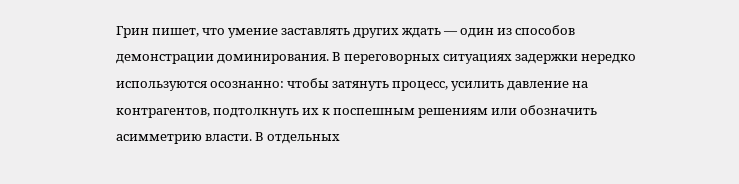Грин пишет, что умение заставлять других ждать — один из способов демонстрации доминирования. В переговорных ситуациях задержки нередко используются осознанно: чтобы затянуть процесс, усилить давление на контрагентов, подтолкнуть их к поспешным решениям или обозначить асимметрию власти. В отдельных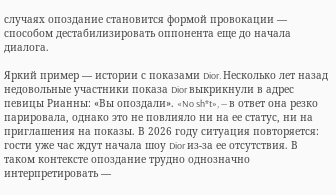случаях опоздание становится формой провокации — способом дестабилизировать оппонента еще до начала диалога.

Яркий пример — истории с показами Dior. Несколько лет назад недовольные участники показа Dior выкрикнули в адрес певицы Рианны: «Вы опоздали». «No sh*t», — в ответ она резко парировала, однако это не повлияло ни на ее статус, ни на приглашения на показы. В 2026 году ситуация повторяется: гости уже час ждут начала шоу Dior из-за ее отсутствия. В таком контексте опоздание трудно однозначно интерпретировать —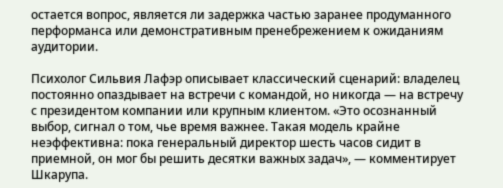остается вопрос, является ли задержка частью заранее продуманного перформанса или демонстративным пренебрежением к ожиданиям аудитории.

Психолог Сильвия Лафэр описывает классический сценарий: владелец постоянно опаздывает на встречи с командой, но никогда — на встречу с президентом компании или крупным клиентом. «Это осознанный выбор, сигнал о том, чье время важнее. Такая модель крайне неэффективна: пока генеральный директор шесть часов сидит в приемной, он мог бы решить десятки важных задач», — комментирует Шкарупа.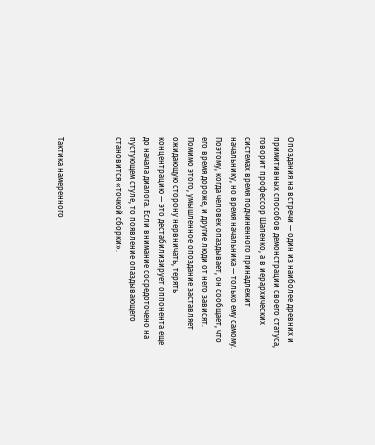Опоздания на встречи — один из наиболее древних и примитивных способов демонстрации своего статуса, говорит профессор Шапенко, а в иерархических системах время подчиненного принадлежит начальнику, но время начальника — только ему самому. Поэтому, когда человек опаздывает, он сообщает, что его время дороже, и другие люди от него зависят. Помимо этого, умышленное опоздание заставляет ожидающую сторону нервничать, терять концентрацию — это дестабилизирует оппонента еще до начала диалога. Если внимание сосредоточено на пустующем стуле, то появление опаздывающего становится «точкой сборки».



Тактика намеренного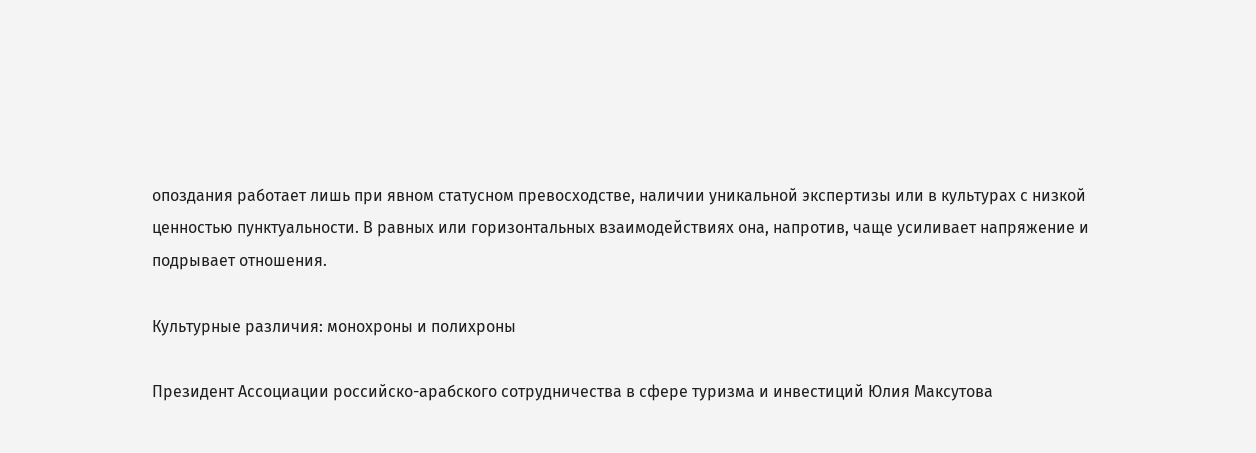опоздания работает лишь при явном статусном превосходстве, наличии уникальной экспертизы или в культурах с низкой ценностью пунктуальности. В равных или горизонтальных взаимодействиях она, напротив, чаще усиливает напряжение и подрывает отношения.

Культурные различия: монохроны и полихроны

Президент Ассоциации российско-арабского сотрудничества в сфере туризма и инвестиций Юлия Максутова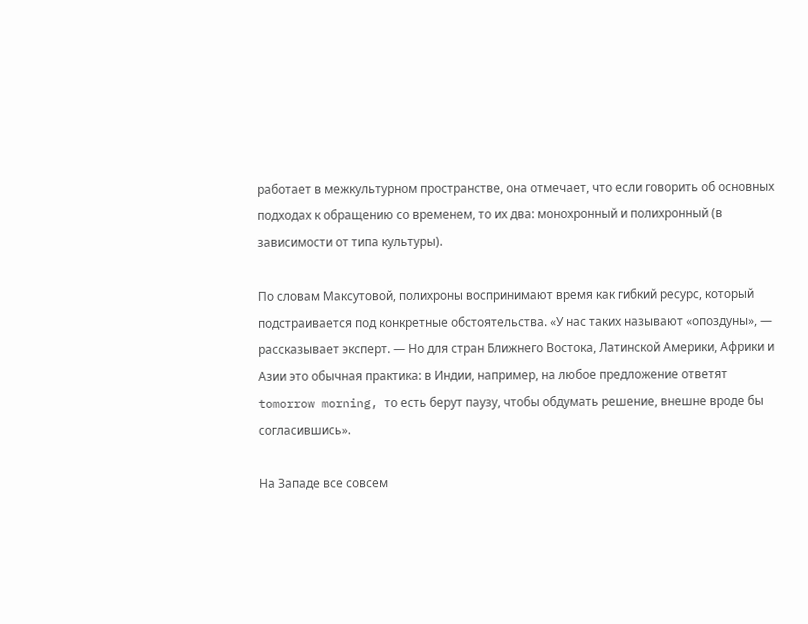работает в межкультурном пространстве, она отмечает, что если говорить об основных подходах к обращению со временем, то их два: монохронный и полихронный (в зависимости от типа культуры).

По словам Максутовой, полихроны воспринимают время как гибкий ресурс, который подстраивается под конкретные обстоятельства. «У нас таких называют «опоздуны», — рассказывает эксперт. — Но для стран Ближнего Востока, Латинской Америки, Африки и Азии это обычная практика: в Индии, например, на любое предложение ответят tomorrow morning, то есть берут паузу, чтобы обдумать решение, внешне вроде бы согласившись».

На Западе все совсем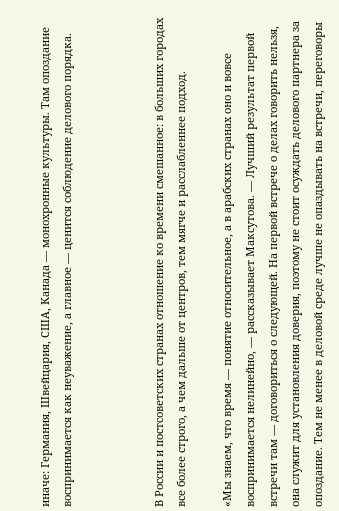иначе: Германия, Швейцария, США, Канада — монохронные культуры. Там опоздание воспринимается как неуважение, а главное — ценится соблюдение делового порядка.



В России и постсоветских странах отношение ко времени смешанное: в больших городах все более строго, а чем дальше от центров, тем мягче и расслабленнее подход.

«Мы знаем, что время — понятие относительное, а в арабских странах оно и вовсе воспринимается нелинейно, — рассказывает Максутова. — Лучший результат первой встречи там — договориться о следующей. На первой встрече о делах говорить нельзя, она служит для установления доверия, поэтому не стоит осуждать делового партнера за опоздание. Тем не менее в деловой среде лучше не опаздывать на встречи, переговоры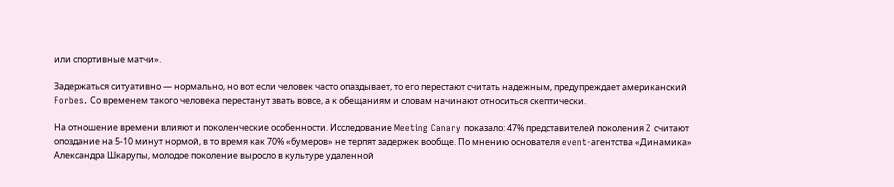или спортивные матчи».

Задержаться ситуативно — нормально, но вот если человек часто опаздывает, то его перестают считать надежным, предупреждает американский Forbes. Со временем такого человека перестанут звать вовсе, а к обещаниям и словам начинают относиться скептически.

На отношение времени влияют и поколенческие особенности. Исследование Meeting Canary показало: 47% представителей поколения Z считают опоздание на 5-10 минут нормой, в то время как 70% «бумеров» не терпят задержек вообще. По мнению основателя event-агентства «Динамика» Александра Шкарупы, молодое поколение выросло в культуре удаленной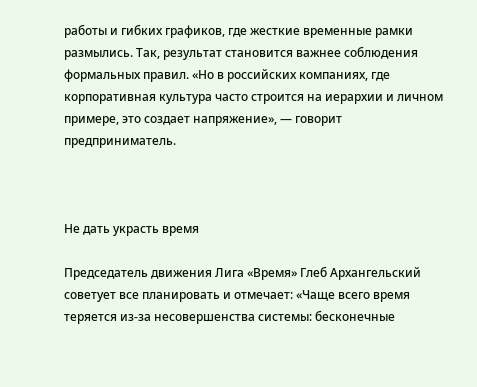работы и гибких графиков, где жесткие временные рамки размылись. Так, результат становится важнее соблюдения формальных правил. «Но в российских компаниях, где корпоративная культура часто строится на иерархии и личном примере, это создает напряжение», — говорит предприниматель.



Не дать украсть время

Председатель движения Лига «Время» Глеб Архангельский советует все планировать и отмечает: «Чаще всего время теряется из-за несовершенства системы: бесконечные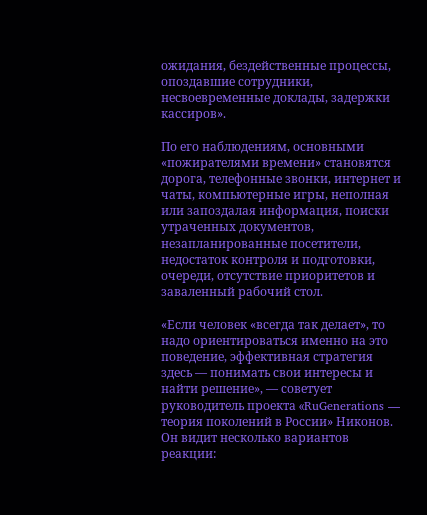ожидания, бездейственные процессы, опоздавшие сотрудники, несвоевременные доклады, задержки кассиров».

По его наблюдениям, основными «пожирателями времени» становятся дорога, телефонные звонки, интернет и чаты, компьютерные игры, неполная или запоздалая информация, поиски утраченных документов, незапланированные посетители, недостаток контроля и подготовки, очереди, отсутствие приоритетов и заваленный рабочий стол.

«Если человек «всегда так делает», то надо ориентироваться именно на это поведение, эффективная стратегия здесь — понимать свои интересы и найти решение», — советует руководитель проекта «RuGenerations — теория поколений в России» Никонов. Он видит несколько вариантов реакции: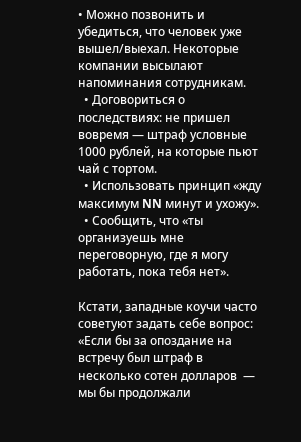• Можно позвонить и убедиться, что человек уже вышел/выехал. Некоторые компании высылают напоминания сотрудникам.
  • Договориться о последствиях: не пришел вовремя — штраф условные 1000 рублей, на которые пьют чай с тортом.
  • Использовать принцип «жду максимум NN минут и ухожу».
  • Сообщить, что «ты организуешь мне переговорную, где я могу работать, пока тебя нет».

Кстати, западные коучи часто советуют задать себе вопрос: «Если бы за опоздание на встречу был штраф в несколько сотен долларов  — мы бы продолжали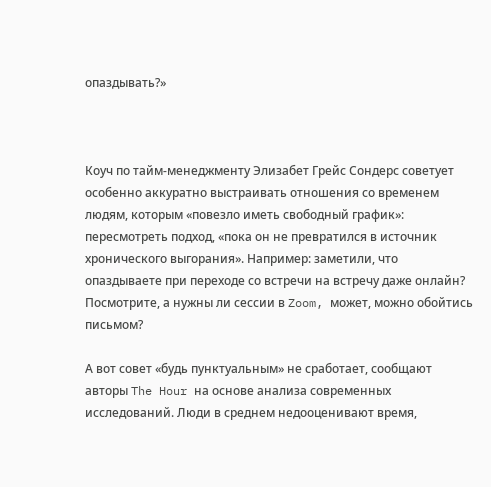опаздывать?»



Коуч по тайм-менеджменту Элизабет Грейс Сондерс советует особенно аккуратно выстраивать отношения со временем людям, которым «повезло иметь свободный график»: пересмотреть подход, «пока он не превратился в источник хронического выгорания». Например: заметили, что опаздываете при переходе со встречи на встречу даже онлайн? Посмотрите, а нужны ли сессии в Zoom, может, можно обойтись письмом?

А вот совет «будь пунктуальным» не сработает, сообщают авторы The Hour на основе анализа современных исследований. Люди в среднем недооценивают время,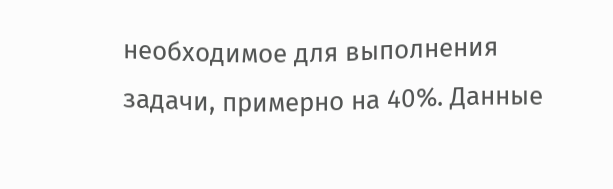необходимое для выполнения задачи, примерно на 40%. Данные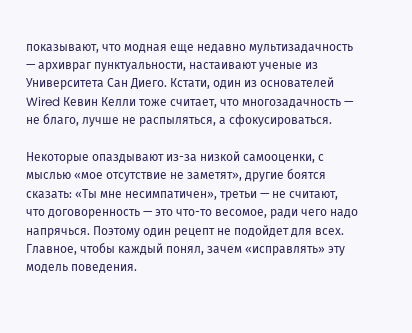показывают, что модная еще недавно мультизадачность  — архивраг пунктуальности, настаивают ученые из Университета Сан Диего. Кстати, один из основателей Wired Кевин Келли тоже считает, что многозадачность — не благо, лучше не распыляться, а сфокусироваться.

Некоторые опаздывают из-за низкой самооценки, с мыслью «мое отсутствие не заметят», другие боятся сказать: «Ты мне несимпатичен», третьи — не считают, что договоренность — это что-то весомое, ради чего надо напрячься. Поэтому один рецепт не подойдет для всех. Главное, чтобы каждый понял, зачем «исправлять» эту модель поведения.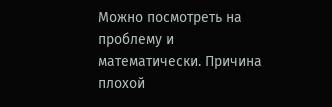Можно посмотреть на проблему и математически. Причина плохой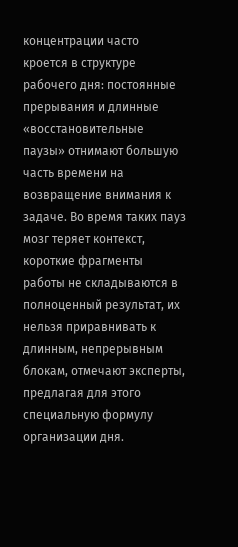концентрации часто кроется в структуре рабочего дня: постоянные прерывания и длинные «восстановительные паузы» отнимают большую часть времени на возвращение внимания к задаче. Во время таких пауз мозг теряет контекст, короткие фрагменты работы не складываются в полноценный результат, их нельзя приравнивать к длинным, непрерывным блокам, отмечают эксперты, предлагая для этого специальную формулу организации дня.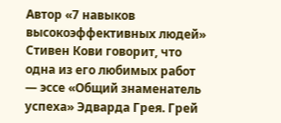Автор «7 навыков высокоэффективных людей» Стивен Кови говорит, что одна из его любимых работ — эссе «Общий знаменатель успеха» Эдварда Грея. Грей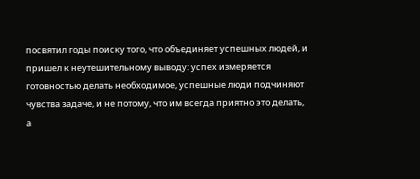посвятил годы поиску того, что объединяет успешных людей, и пришел к неутешительному выводу: успех измеряется готовностью делать необходимое, успешные люди подчиняют чувства задаче, и не потому, что им всегда приятно это делать, а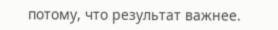потому, что результат важнее.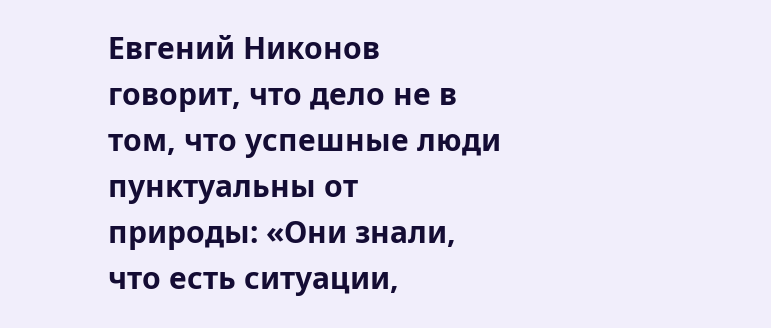Евгений Никонов говорит, что дело не в том, что успешные люди пунктуальны от природы: «Они знали, что есть ситуации,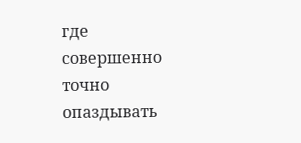где совершенно точно опаздывать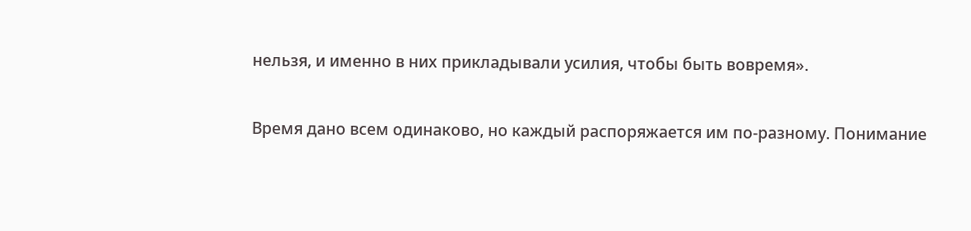нельзя, и именно в них прикладывали усилия, чтобы быть вовремя».

Время дано всем одинаково, но каждый распоряжается им по‑разному. Понимание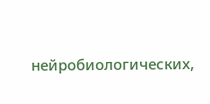нейробиологических,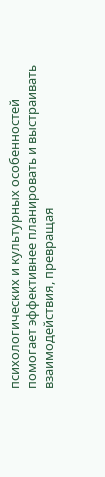психологических и культурных особенностей помогает эффективнее планировать и выстраивать взаимодействия, превращая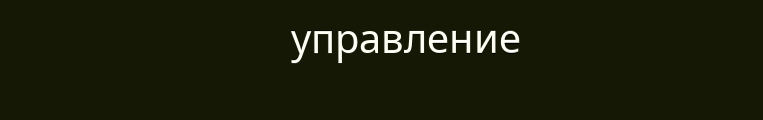управление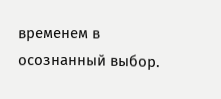временем в осознанный выбор.